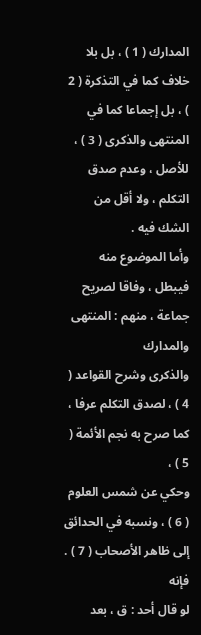المدارك ( 1 ) ، بل بلا خلاف كما في التذكرة ( 2 ) ، بل إجماعا كما في المنتهى والذكرى ( 3 ) ،
للأصل ، وعدم صدق التكلم ، ولا أقل من الشك فيه .
وأما الموضوع منه فيبطل ، وفاقا لصريح جماعة ، منهم : المنتهى والمدارك
والذكرى وشرح القواعد ( 4 ) ، لصدق التكلم عرفا ، كما صرح به نجم الأئمة ( 5 ) ،
وحكي عن شمس العلوم ( 6 ) ، ونسبه في الحدائق إلى ظاهر الأصحاب ( 7 ) . فإنه
لو قال أحد : ق ، بعد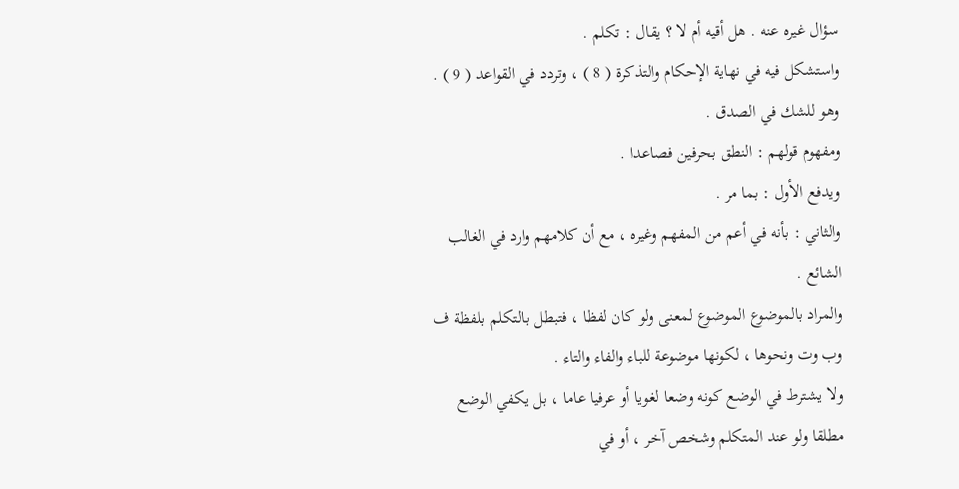سؤال غيره عنه . هل أقيه أم لا ؟ يقال : تكلم .
واستشكل فيه في نهاية الإحكام والتذكرة ( 8 ) ، وتردد في القواعد ( 9 ) .
وهو للشك في الصدق .
ومفهوم قولهم : النطق بحرفين فصاعدا .
ويدفع الأول : بما مر .
والثاني : بأنه في أعم من المفهم وغيره ، مع أن كلامهم وارد في الغالب
الشائع .
والمراد بالموضوع الموضوع لمعنى ولو كان لفظا ، فتبطل بالتكلم بلفظة ف
وب وت ونحوها ، لكونها موضوعة للباء والفاء والتاء .
ولا يشترط في الوضع كونه وضعا لغويا أو عرفيا عاما ، بل يكفي الوضع
مطلقا ولو عند المتكلم وشخص آخر ، أو في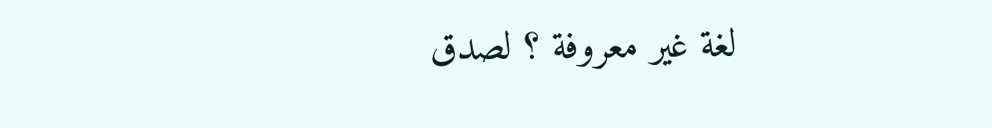لغة غير معروفة ؟ لصدق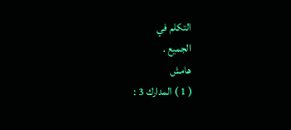التكلم في
الجميع .
هامش
( 1 ) المدارك 3 :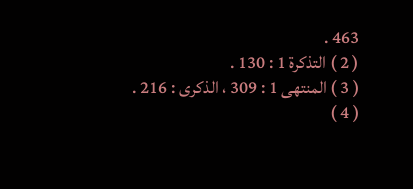463 .
( 2 ) التذكرة 1 : 130 .
( 3 ) المنتهى 1 : 309 ، الذكرى : 216 .
( 4 )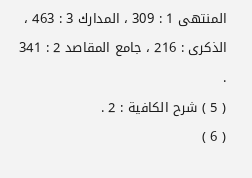المنتهى 1 : 309 ، المدارك 3 : 463 ، الذكرى : 216 ، جامع المقاصد 2 : 341 .
( 5 ) شرح الكافية : 2 .
( 6 )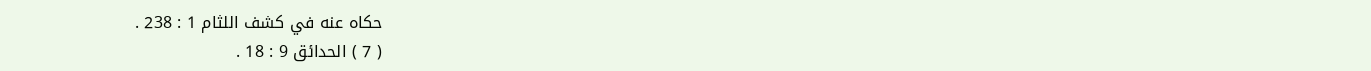حكاه عنه في كشف اللثام 1 : 238 .
( 7 ) الحدائق 9 : 18 .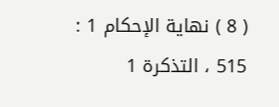( 8 ) نهاية الإحكام 1 : 515 ، التذكرة 1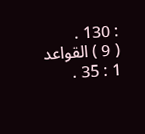: 130 .
( 9 ) القواعد 1 : 35 .